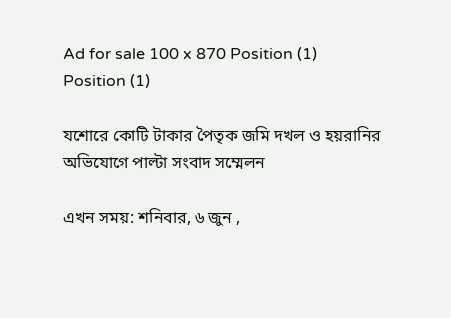Ad for sale 100 x 870 Position (1)
Position (1)

যশোরে কোটি টাকার পৈতৃক জমি দখল ও হয়রানির অভিযোগে পাল্টা সংবাদ সম্মেলন

এখন সময়: শনিবার, ৬ জুন ,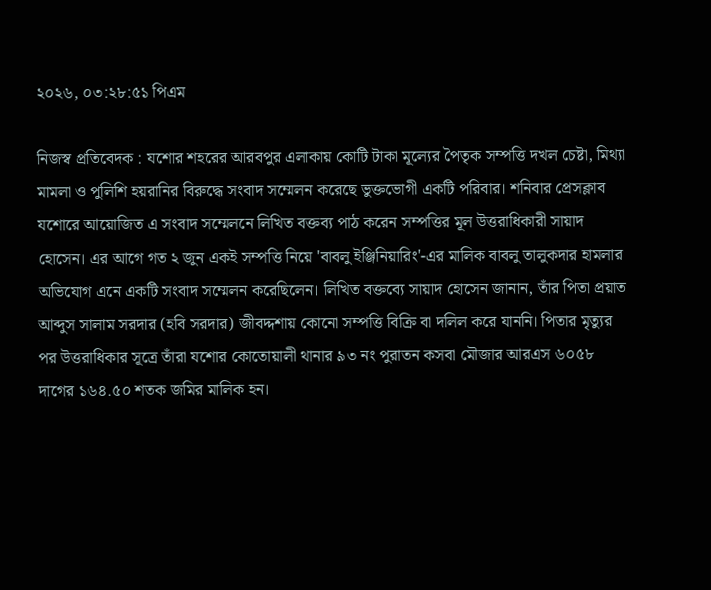২০২৬, ০৩:২৮:৫১ পিএম

নিজস্ব প্রতিবেদক : যশোর শহরের আরবপুর এলাকায় কোটি টাকা মূল্যের পৈতৃক সম্পত্তি দখল চেষ্টা, মিথ্যা মামলা ও পুলিশি হয়রানির বিরুদ্ধে সংবাদ সম্মেলন করেছে ভুক্তভোগী একটি পরিবার। শনিবার প্রেসক্লাব যশোরে আয়োজিত এ সংবাদ সম্মেলনে লিখিত বক্তব্য পাঠ করেন সম্পত্তির মূল উত্তরাধিকারী সায়াদ হোসেন। এর আগে গত ২ জুন একই সম্পত্তি নিয়ে 'বাবলু ইঞ্জিনিয়ারিং'-এর মালিক বাবলু তালুকদার হামলার অভিযোগ এনে একটি সংবাদ সম্মেলন করেছিলেন। লিখিত বক্তব্যে সায়াদ হোসেন জানান, তাঁর পিতা প্রয়াত আব্দুস সালাম সরদার (হবি সরদার) জীবদ্দশায় কোনো সম্পত্তি বিক্রি বা দলিল করে যাননি। পিতার মৃত্যুর পর উত্তরাধিকার সূত্রে তাঁরা যশোর কোতোয়ালী থানার ৯৩ নং পুরাতন কসবা মৌজার আরএস ৬০৫৮ দাগের ১৬৪.৫০ শতক জমির মালিক হন।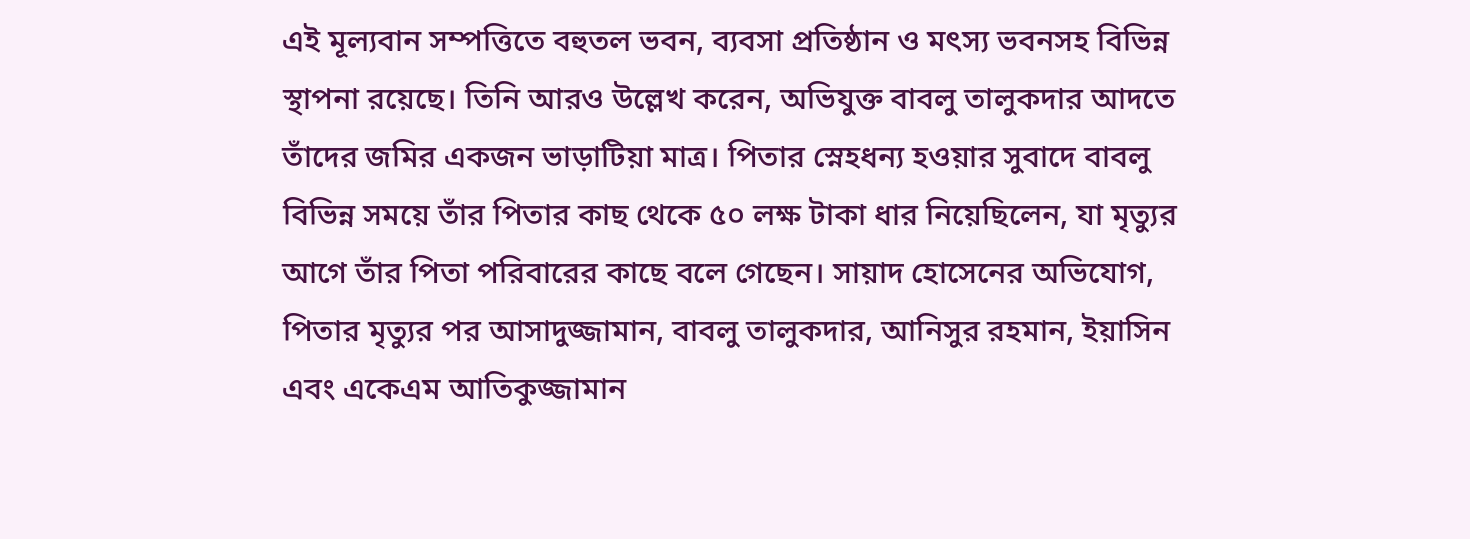এই মূল্যবান সম্পত্তিতে বহুতল ভবন, ব্যবসা প্রতিষ্ঠান ও মৎস্য ভবনসহ বিভিন্ন স্থাপনা রয়েছে। তিনি আরও উল্লেখ করেন, অভিযুক্ত বাবলু তালুকদার আদতে তাঁদের জমির একজন ভাড়াটিয়া মাত্র। পিতার স্নেহধন্য হওয়ার সুবাদে বাবলু বিভিন্ন সময়ে তাঁর পিতার কাছ থেকে ৫০ লক্ষ টাকা ধার নিয়েছিলেন, যা মৃত্যুর আগে তাঁর পিতা পরিবারের কাছে বলে গেছেন। সায়াদ হোসেনের অভিযোগ, পিতার মৃত্যুর পর আসাদুজ্জামান, বাবলু তালুকদার, আনিসুর রহমান, ইয়াসিন এবং একেএম আতিকুজ্জামান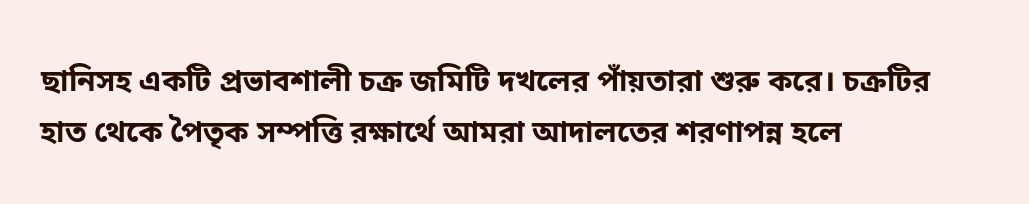ছানিসহ একটি প্রভাবশালী চক্র জমিটি দখলের পাঁয়তারা শুরু করে। চক্রটির হাত থেকে পৈতৃক সম্পত্তি রক্ষার্থে আমরা আদালতের শরণাপন্ন হলে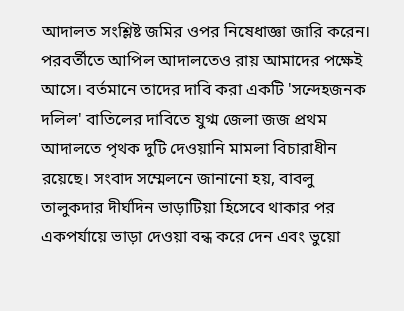আদালত সংশ্লিষ্ট জমির ওপর নিষেধাজ্ঞা জারি করেন। পরবর্তীতে আপিল আদালতেও রায় আমাদের পক্ষেই আসে। বর্তমানে তাদের দাবি করা একটি 'সন্দেহজনক দলিল' বাতিলের দাবিতে যুগ্ম জেলা জজ প্রথম আদালতে পৃথক দুটি দেওয়ানি মামলা বিচারাধীন রয়েছে। সংবাদ সম্মেলনে জানানো হয়, বাবলু তালুকদার দীর্ঘদিন ভাড়াটিয়া হিসেবে থাকার পর একপর্যায়ে ভাড়া দেওয়া বন্ধ করে দেন এবং ভুয়ো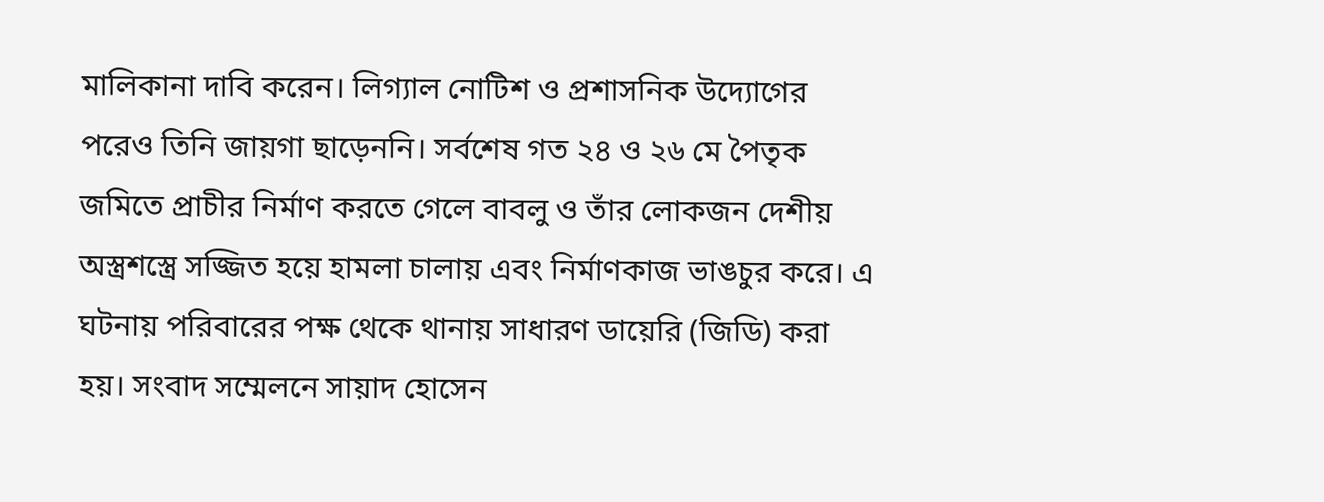মালিকানা দাবি করেন। লিগ্যাল নোটিশ ও প্রশাসনিক উদ্যোগের পরেও তিনি জায়গা ছাড়েননি। সর্বশেষ গত ২৪ ও ২৬ মে পৈতৃক জমিতে প্রাচীর নির্মাণ করতে গেলে বাবলু ও তাঁর লোকজন দেশীয় অস্ত্রশস্ত্রে সজ্জিত হয়ে হামলা চালায় এবং নির্মাণকাজ ভাঙচুর করে। এ ঘটনায় পরিবারের পক্ষ থেকে থানায় সাধারণ ডায়েরি (জিডি) করা হয়। সংবাদ সম্মেলনে সায়াদ হোসেন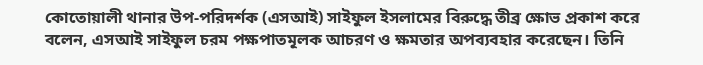কোতোয়ালী থানার উপ-পরিদর্শক (এসআই) সাইফুল ইসলামের বিরুদ্ধে তীব্র ক্ষোভ প্রকাশ করে বলেন, এসআই সাইফুল চরম পক্ষপাতমূলক আচরণ ও ক্ষমতার অপব্যবহার করেছেন। তিনি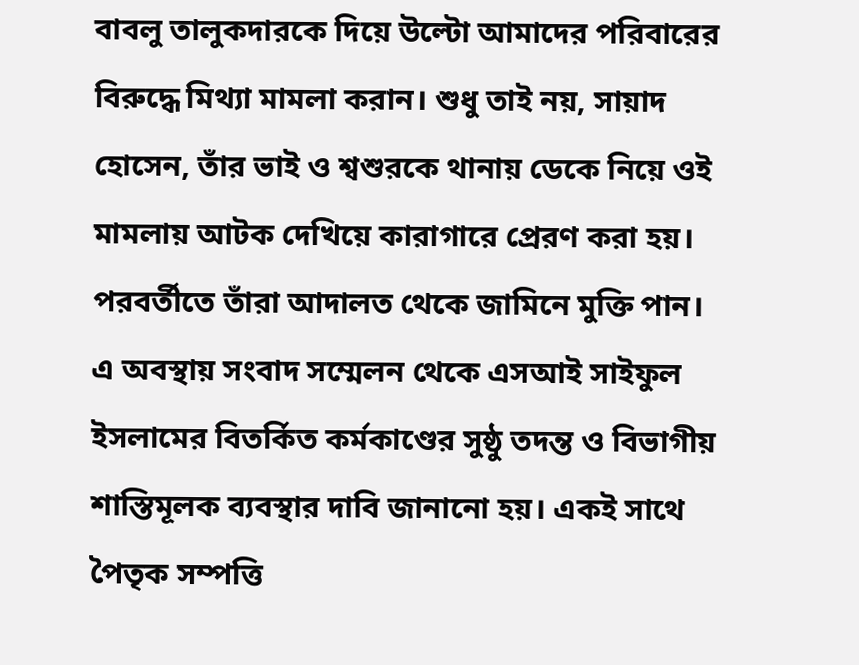বাবলু তালুকদারকে দিয়ে উল্টো আমাদের পরিবারের বিরুদ্ধে মিথ্যা মামলা করান। শুধু তাই নয়, সায়াদ হোসেন, তাঁর ভাই ও শ্বশুরকে থানায় ডেকে নিয়ে ওই মামলায় আটক দেখিয়ে কারাগারে প্রেরণ করা হয়। পরবর্তীতে তাঁরা আদালত থেকে জামিনে মুক্তি পান। এ অবস্থায় সংবাদ সম্মেলন থেকে এসআই সাইফুল ইসলামের বিতর্কিত কর্মকাণ্ডের সুষ্ঠু তদন্ত ও বিভাগীয় শাস্তিমূলক ব্যবস্থার দাবি জানানো হয়। একই সাথে পৈতৃক সম্পত্তি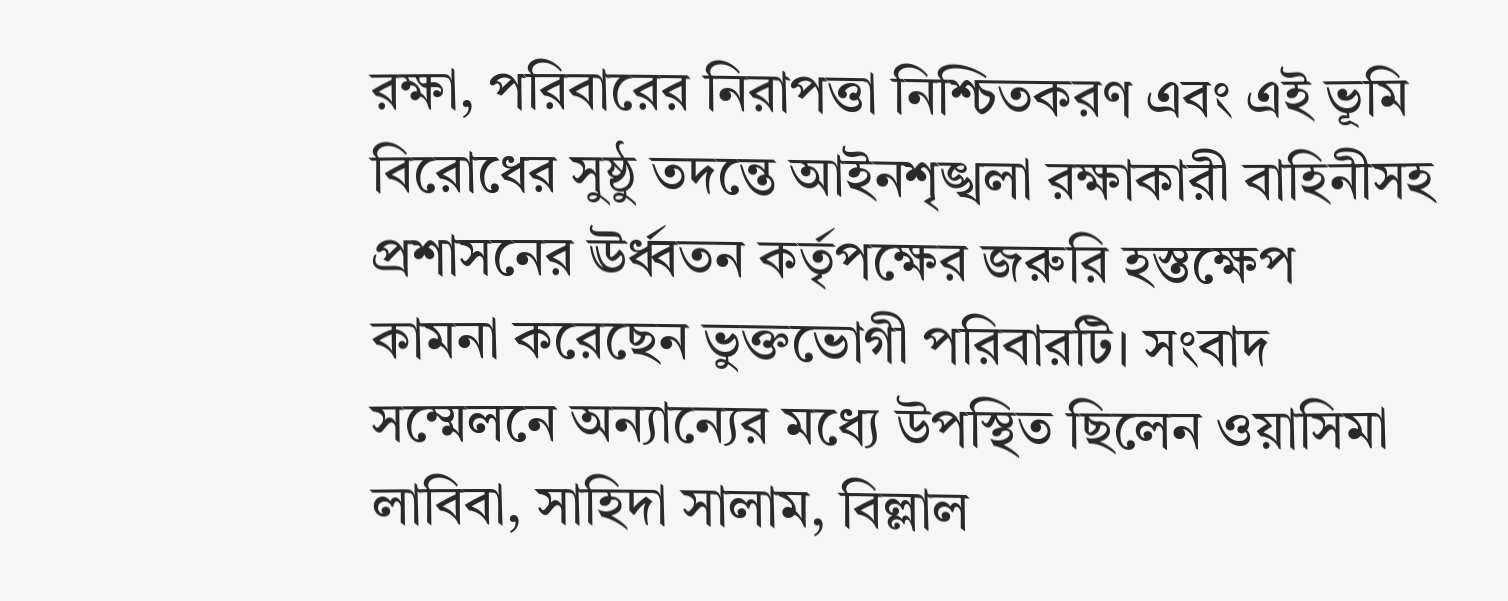রক্ষা, পরিবারের নিরাপত্তা নিশ্চিতকরণ এবং এই ভূমি বিরোধের সুষ্ঠু তদন্তে আইনশৃঙ্খলা রক্ষাকারী বাহিনীসহ প্রশাসনের ঊর্ধ্বতন কর্তৃপক্ষের জরুরি হস্তক্ষেপ কামনা করেছেন ভুক্তভোগী পরিবারটি। সংবাদ সম্মেলনে অন্যান্যের মধ্যে উপস্থিত ছিলেন ওয়াসিমা লাবিবা, সাহিদা সালাম, বিল্লাল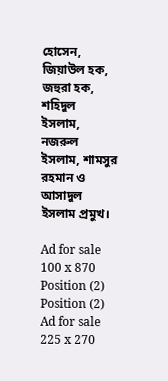হোসেন, জিয়াউল হক, জহুরা হক, শহিদুল ইসলাম, নজরুল ইসলাম, শামসুর রহমান ও আসাদুল ইসলাম প্রমুখ।

Ad for sale 100 x 870 Position (2)
Position (2)
Ad for sale 225 x 270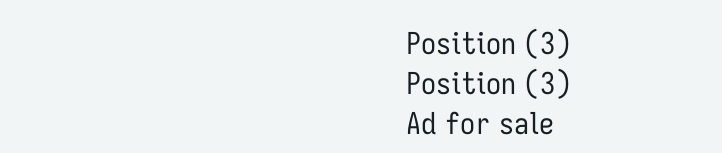Position (3)
Position (3)
Ad for sale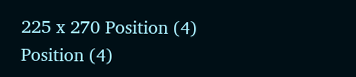225 x 270 Position (4)
Position (4)